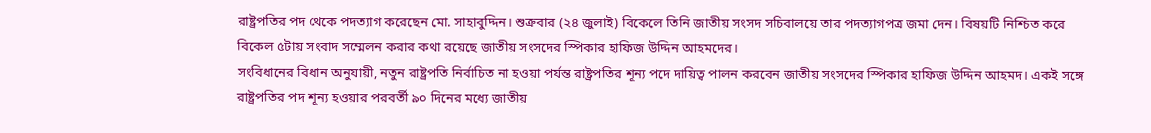রাষ্ট্রপতির পদ থেকে পদত্যাগ করেছেন মো. সাহাবুদ্দিন। শুক্রবার (২৪ জুলাই) বিকেলে তিনি জাতীয় সংসদ সচিবালয়ে তার পদত্যাগপত্র জমা দেন। বিষয়টি নিশ্চিত করে বিকেল ৫টায় সংবাদ সম্মেলন করার কথা রয়েছে জাতীয় সংসদের স্পিকার হাফিজ উদ্দিন আহমদের।
সংবিধানের বিধান অনুযায়ী, নতুন রাষ্ট্রপতি নির্বাচিত না হওয়া পর্যন্ত রাষ্ট্রপতির শূন্য পদে দায়িত্ব পালন করবেন জাতীয় সংসদের স্পিকার হাফিজ উদ্দিন আহমদ। একই সঙ্গে রাষ্ট্রপতির পদ শূন্য হওয়ার পরবর্তী ৯০ দিনের মধ্যে জাতীয়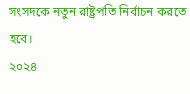সংসদকে নতুন রাষ্ট্রপতি নির্বাচন করতে হবে।
২০২৪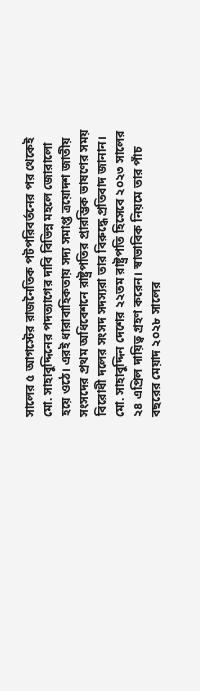সালের ৫ আগস্টের রাজনৈতিক পটপরিবর্তনের পর থেকেই মো. সাহাবুদ্দিনের পদত্যাগের দাবি বিভিন্ন মহলে জোরালো হয়ে ওঠে। এরই ধারাবাহিকতায় সদ্য সমাপ্ত ত্রয়োদশ জাতীয় সংসদের প্রথম অধিবেশনে রাষ্ট্রপতির প্রারম্ভিক ভাষণের সময় বিরোধী দলের সংসদ সদস্যরা তার বিরুদ্ধে প্রতিবাদ জানান।
মো. সাহাবুদ্দিন দেশের ২২তম রাষ্ট্রপতি হিসেবে ২০২৩ সালের ২৪ এপ্রিল দায়িত্ব গ্রহণ করেন। স্বাভাবিক নিয়মে তার পাঁচ বছরের মেয়াদ ২০২৮ সালের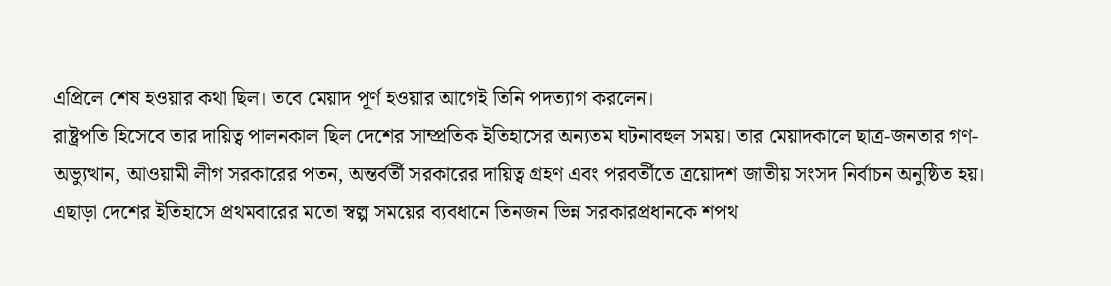এপ্রিলে শেষ হওয়ার কথা ছিল। তবে মেয়াদ পূর্ণ হওয়ার আগেই তিনি পদত্যাগ করলেন।
রাষ্ট্রপতি হিসেবে তার দায়িত্ব পালনকাল ছিল দেশের সাম্প্রতিক ইতিহাসের অন্যতম ঘটনাবহুল সময়। তার মেয়াদকালে ছাত্র-জনতার গণ-অভ্যুত্থান, আওয়ামী লীগ সরকারের পতন, অন্তর্বর্তী সরকারের দায়িত্ব গ্রহণ এবং পরবর্তীতে ত্রয়োদশ জাতীয় সংসদ নির্বাচন অনুষ্ঠিত হয়। এছাড়া দেশের ইতিহাসে প্রথমবারের মতো স্বল্প সময়ের ব্যবধানে তিনজন ভিন্ন সরকারপ্রধানকে শপথ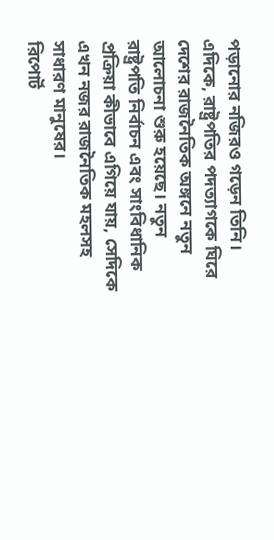পড়ানোর নজিরও গড়েন তিনি।
এদিকে, রাষ্ট্রপতির পদত্যাগকে ঘিরে দেশের রাজনৈতিক অঙ্গনে নতুন আলোচনা শুরু হয়েছে। নতুন রাষ্ট্রপতি নির্বাচন এবং সাংবিধানিক প্রক্রিয়া কীভাবে এগিয়ে যায়, সেদিকে এখন নজর রাজনৈতিক মহলসহ সাধারণ মানুষের।
রিপোর্ট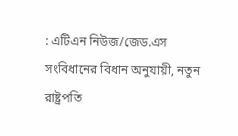: এটিএন নিউজ/জেড.এস
সংবিধানের বিধান অনুযায়ী, নতুন রাষ্ট্রপতি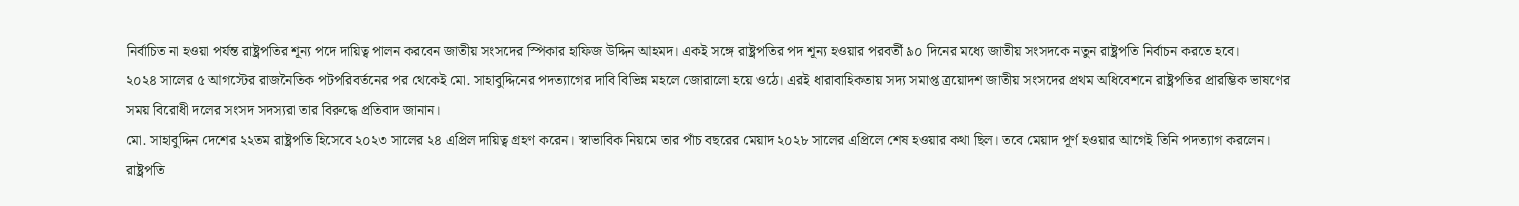নির্বাচিত না হওয়া পর্যন্ত রাষ্ট্রপতির শূন্য পদে দায়িত্ব পালন করবেন জাতীয় সংসদের স্পিকার হাফিজ উদ্দিন আহমদ। একই সঙ্গে রাষ্ট্রপতির পদ শূন্য হওয়ার পরবর্তী ৯০ দিনের মধ্যে জাতীয় সংসদকে নতুন রাষ্ট্রপতি নির্বাচন করতে হবে।
২০২৪ সালের ৫ আগস্টের রাজনৈতিক পটপরিবর্তনের পর থেকেই মো. সাহাবুদ্দিনের পদত্যাগের দাবি বিভিন্ন মহলে জোরালো হয়ে ওঠে। এরই ধারাবাহিকতায় সদ্য সমাপ্ত ত্রয়োদশ জাতীয় সংসদের প্রথম অধিবেশনে রাষ্ট্রপতির প্রারম্ভিক ভাষণের সময় বিরোধী দলের সংসদ সদস্যরা তার বিরুদ্ধে প্রতিবাদ জানান।
মো. সাহাবুদ্দিন দেশের ২২তম রাষ্ট্রপতি হিসেবে ২০২৩ সালের ২৪ এপ্রিল দায়িত্ব গ্রহণ করেন। স্বাভাবিক নিয়মে তার পাঁচ বছরের মেয়াদ ২০২৮ সালের এপ্রিলে শেষ হওয়ার কথা ছিল। তবে মেয়াদ পূর্ণ হওয়ার আগেই তিনি পদত্যাগ করলেন।
রাষ্ট্রপতি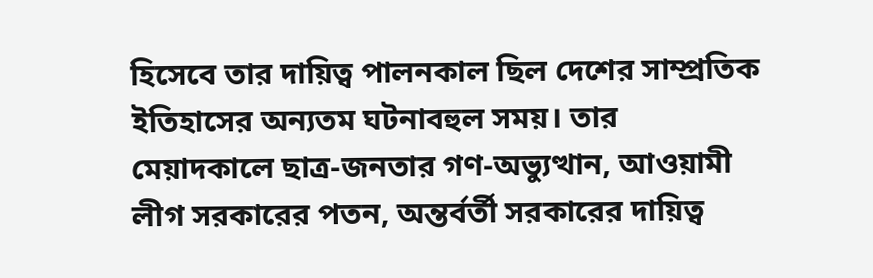হিসেবে তার দায়িত্ব পালনকাল ছিল দেশের সাম্প্রতিক ইতিহাসের অন্যতম ঘটনাবহুল সময়। তার মেয়াদকালে ছাত্র-জনতার গণ-অভ্যুত্থান, আওয়ামী লীগ সরকারের পতন, অন্তর্বর্তী সরকারের দায়িত্ব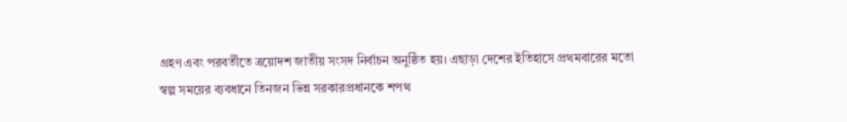গ্রহণ এবং পরবর্তীতে ত্রয়োদশ জাতীয় সংসদ নির্বাচন অনুষ্ঠিত হয়। এছাড়া দেশের ইতিহাসে প্রথমবারের মতো স্বল্প সময়ের ব্যবধানে তিনজন ভিন্ন সরকারপ্রধানকে শপথ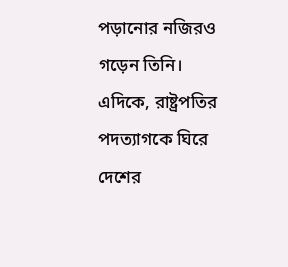পড়ানোর নজিরও গড়েন তিনি।
এদিকে, রাষ্ট্রপতির পদত্যাগকে ঘিরে দেশের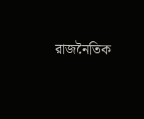রাজনৈতিক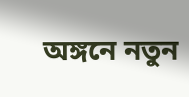অঙ্গনে নতুন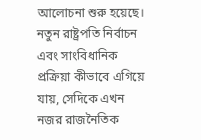আলোচনা শুরু হয়েছে। নতুন রাষ্ট্রপতি নির্বাচন এবং সাংবিধানিক প্রক্রিয়া কীভাবে এগিয়ে যায়, সেদিকে এখন নজর রাজনৈতিক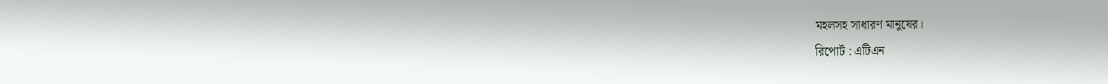মহলসহ সাধারণ মানুষের।
রিপোর্ট : এটিএন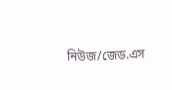নিউজ/জেড.এস